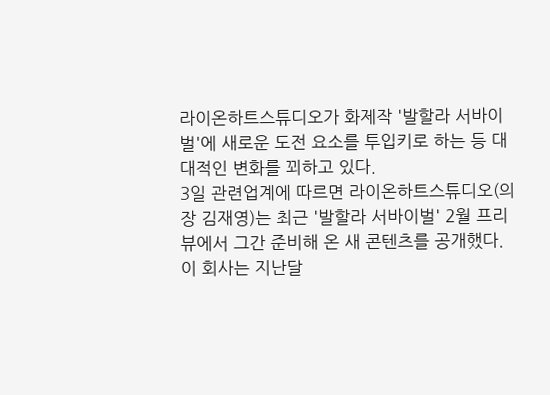라이온하트스튜디오가 화제작 '발할라 서바이벌'에 새로운 도전 요소를 투입키로 하는 등 대대적인 변화를 꾀하고 있다.
3일 관련업계에 따르면 라이온하트스튜디오(의장 김재영)는 최근 '발할라 서바이벌' 2월 프리뷰에서 그간 준비해 온 새 콘텐츠를 공개했다.
이 회사는 지난달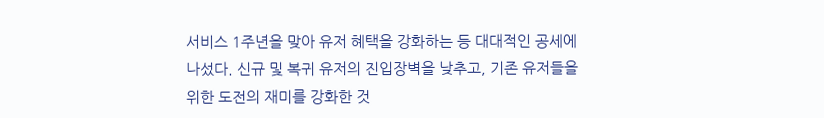서비스 1주년을 맞아 유저 혜택을 강화하는 등 대대적인 공세에 나섰다. 신규 및 복귀 유저의 진입장벽을 낮추고, 기존 유저들을 위한 도전의 재미를 강화한 것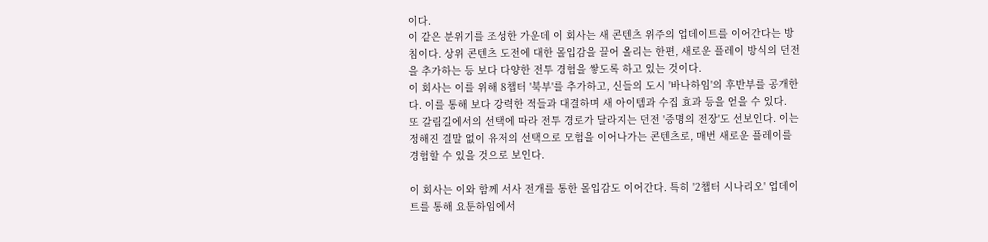이다.
이 같은 분위기를 조성한 가운데 이 회사는 새 콘텐츠 위주의 업데이트를 이어간다는 방침이다. 상위 콘텐츠 도전에 대한 몰입감을 끌어 올리는 한편, 새로운 플레이 방식의 던전을 추가하는 등 보다 다양한 전투 경험을 쌓도록 하고 있는 것이다.
이 회사는 이를 위해 8챕터 '북부'를 추가하고, 신들의 도시 '바나하임'의 후반부를 공개한다. 이를 통해 보다 강력한 적들과 대결하며 새 아이템과 수집 효과 등을 얻을 수 있다.
또 갈림길에서의 선택에 따라 전투 경로가 달라지는 던전 '증명의 전장'도 선보인다. 이는 정해진 결말 없이 유저의 선택으로 모험을 이어나가는 콘텐츠로, 매번 새로운 플레이를 경험할 수 있을 것으로 보인다.

이 회사는 이와 함께 서사 전개를 통한 몰입감도 이어간다. 특히 '2챕터 시나리오' 업데이트를 통해 요툰하임에서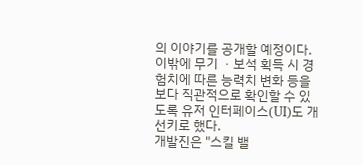의 이야기를 공개할 예정이다. 이밖에 무기 ㆍ보석 획득 시 경험치에 따른 능력치 변화 등을 보다 직관적으로 확인할 수 있도록 유저 인터페이스(UI)도 개선키로 했다.
개발진은 "스킬 밸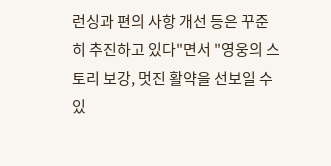런싱과 편의 사항 개선 등은 꾸준히 추진하고 있다"면서 "영웅의 스토리 보강, 멋진 활약을 선보일 수 있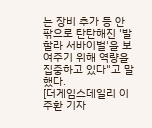는 장비 추가 등 안팎으로 탄탄해진 '발할라 서바이벌'을 보여주기 위해 역량을 집중하고 있다"고 말했다.
[더게임스데일리 이주환 기자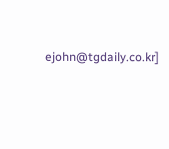ejohn@tgdaily.co.kr]